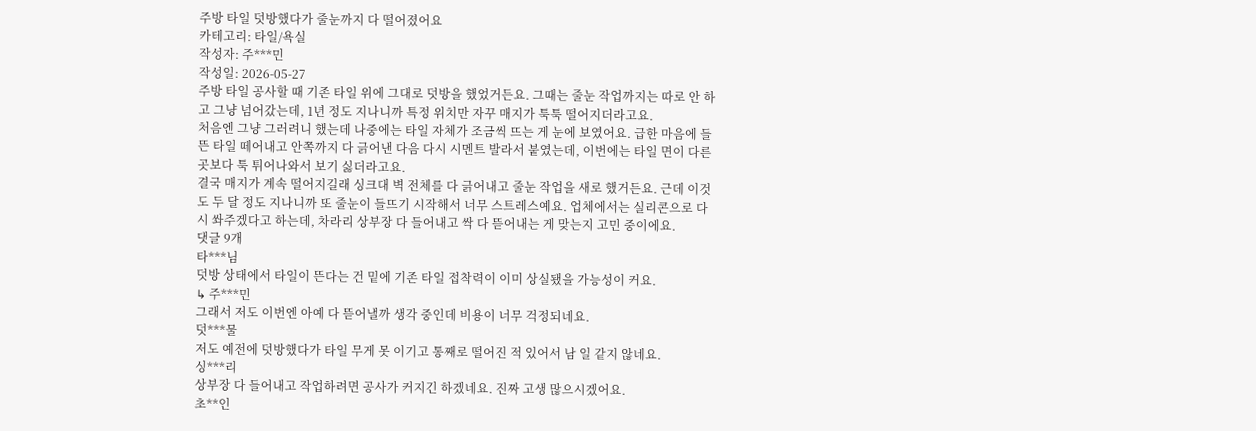주방 타일 덧방했다가 줄눈까지 다 떨어졌어요
카테고리: 타일/욕실
작성자: 주***민
작성일: 2026-05-27
주방 타일 공사할 때 기존 타일 위에 그대로 덧방을 했었거든요. 그때는 줄눈 작업까지는 따로 안 하고 그냥 넘어갔는데, 1년 정도 지나니까 특정 위치만 자꾸 매지가 툭툭 떨어지더라고요.
처음엔 그냥 그러려니 했는데 나중에는 타일 자체가 조금씩 뜨는 게 눈에 보였어요. 급한 마음에 들뜬 타일 떼어내고 안쪽까지 다 긁어낸 다음 다시 시멘트 발라서 붙였는데, 이번에는 타일 면이 다른 곳보다 툭 튀어나와서 보기 싫더라고요.
결국 매지가 계속 떨어지길래 싱크대 벽 전체를 다 긁어내고 줄눈 작업을 새로 했거든요. 근데 이것도 두 달 정도 지나니까 또 줄눈이 들뜨기 시작해서 너무 스트레스예요. 업체에서는 실리콘으로 다시 쏴주겠다고 하는데, 차라리 상부장 다 들어내고 싹 다 뜯어내는 게 맞는지 고민 중이에요.
댓글 9개
타***님
덧방 상태에서 타일이 뜬다는 건 밑에 기존 타일 접착력이 이미 상실됐을 가능성이 커요.
↳ 주***민
그래서 저도 이번엔 아예 다 뜯어낼까 생각 중인데 비용이 너무 걱정되네요.
덧***물
저도 예전에 덧방했다가 타일 무게 못 이기고 통째로 떨어진 적 있어서 남 일 같지 않네요.
싱***리
상부장 다 들어내고 작업하려면 공사가 커지긴 하겠네요. 진짜 고생 많으시겠어요.
초**인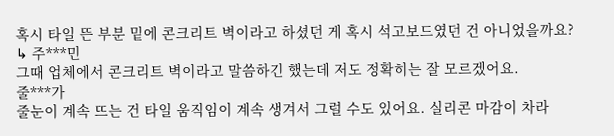혹시 타일 뜬 부분 밑에 콘크리트 벽이라고 하셨던 게 혹시 석고보드였던 건 아니었을까요?
↳ 주***민
그때 업체에서 콘크리트 벽이라고 말씀하긴 했는데 저도 정확히는 잘 모르겠어요.
줄***가
줄눈이 계속 뜨는 건 타일 움직임이 계속 생겨서 그럴 수도 있어요. 실리콘 마감이 차라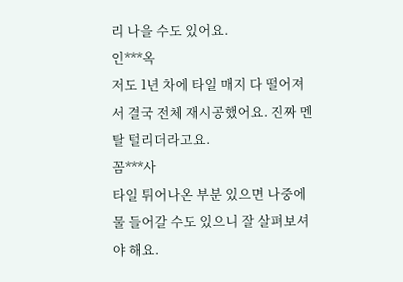리 나을 수도 있어요.
인***옥
저도 1년 차에 타일 매지 다 떨어져서 결국 전체 재시공했어요. 진짜 멘탈 털리더라고요.
꼼***사
타일 튀어나온 부분 있으면 나중에 물 들어갈 수도 있으니 잘 살펴보셔야 해요.